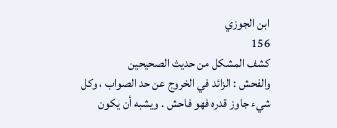ابن الجوزي
156
كشف المشكل من حديث الصحيحين
والفحش : الزائد في الخروج عن حد الصواب ، وكل شيء جاوز قدره فهو فاحش . ويشبه أن يكون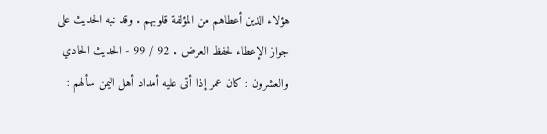هؤلاء الذين أعطاهم من المؤلفة قلوبهم . وقد نبه الحديث على جواز الإعطاء لحفظ العرض . 92 / 99 - الحديث الحادي والعشرون : كان عمر إذا أتى عليه أمداد أهل اليمن سألهم :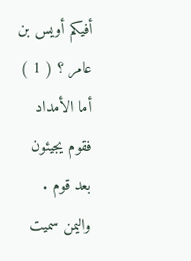أفيكم أويس بن عامر ؟ ( 1 ) أما الأمداد فقوم يجيئون بعد قوم . واليمن سميت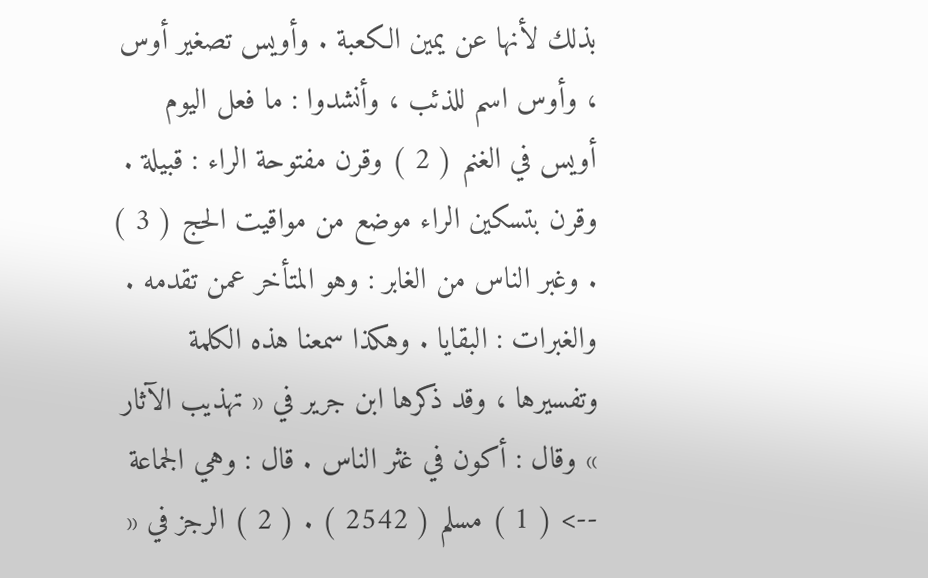بذلك لأنها عن يمين الكعبة . وأويس تصغير أوس ، وأوس اسم للذئب ، وأنشدوا : ما فعل اليوم أويس في الغنم ( 2 ) وقرن مفتوحة الراء : قبيلة . وقرن بتسكين الراء موضع من مواقيت الحج ( 3 ) . وغبر الناس من الغابر : وهو المتأخر عمن تقدمه . والغبرات : البقايا . وهكذا سمعنا هذه الكلمة وتفسيرها ، وقد ذكرها ابن جرير في « تهذيب الآثار » وقال : أكون في غثر الناس . قال : وهي الجماعة
--> ( 1 ) مسلم ( 2542 ) . ( 2 ) الرجز في «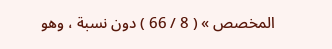المخصص » ( 8 / 66 ) دون نسبة ، وهو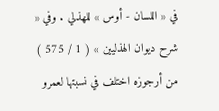في « اللسان - أوس » للهذلي . وفي « شرح ديوان الهذليين » ( 1 / 575 ) من أرجوزه اختلف في نسبتها لعمرو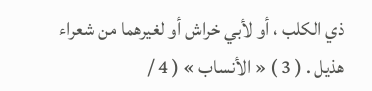ذي الكلب ، أو لأبي خراش أو لغيرهما من شعراء هذيل . ( 3 ) « الأنساب » ( 4 /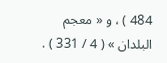484 ) ، و « معجم البلدان » ( 4 / 331 ) .